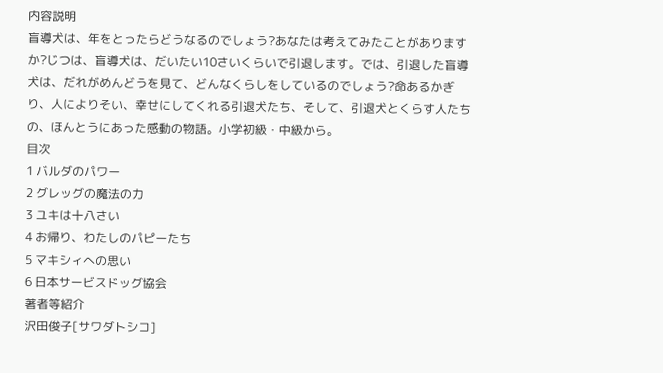内容説明
盲導犬は、年をとったらどうなるのでしょう?あなたは考えてみたことがありますか?じつは、盲導犬は、だいたい10さいくらいで引退します。では、引退した盲導犬は、だれがめんどうを見て、どんなくらしをしているのでしょう?命あるかぎり、人によりそい、幸せにしてくれる引退犬たち、そして、引退犬とくらす人たちの、ほんとうにあった感動の物語。小学初級・中級から。
目次
1 バルダのパワー
2 グレッグの魔法の力
3 ユキは十八さい
4 お帰り、わたしのパピーたち
5 マキシィへの思い
6 日本サービスドッグ協会
著者等紹介
沢田俊子[サワダトシコ]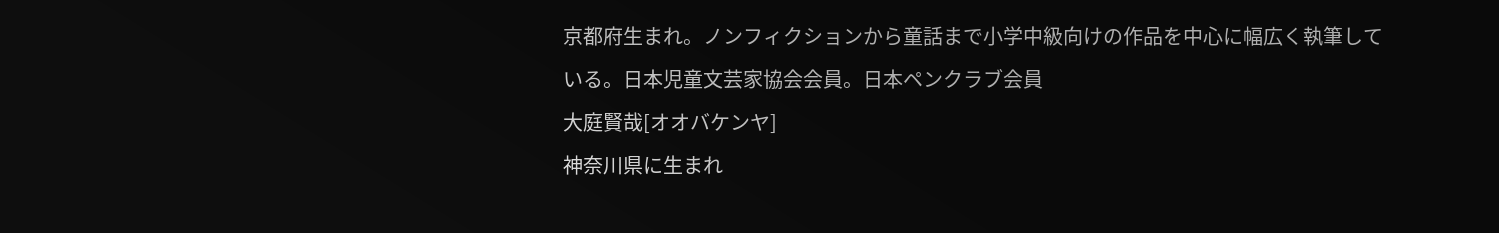京都府生まれ。ノンフィクションから童話まで小学中級向けの作品を中心に幅広く執筆している。日本児童文芸家協会会員。日本ペンクラブ会員
大庭賢哉[オオバケンヤ]
神奈川県に生まれ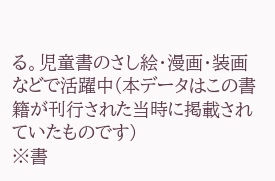る。児童書のさし絵・漫画・装画などで活躍中(本データはこの書籍が刊行された当時に掲載されていたものです)
※書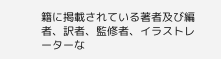籍に掲載されている著者及び編者、訳者、監修者、イラストレーターな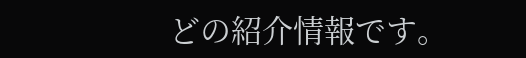どの紹介情報です。